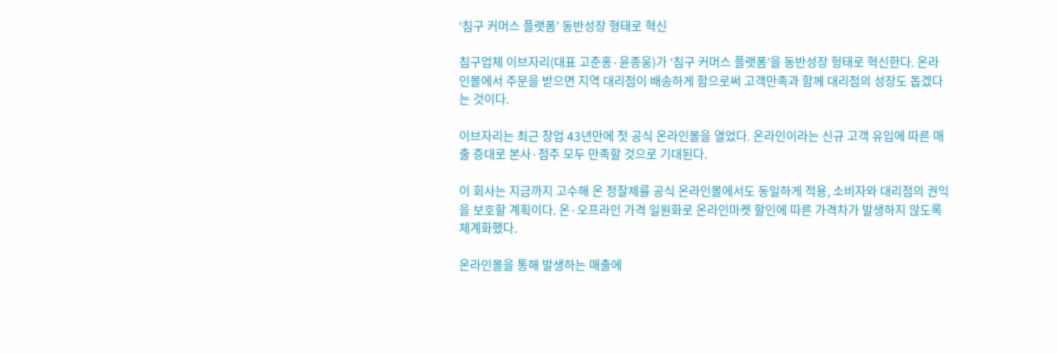‘침구 커머스 플랫폼’ 동반성장 형태로 혁신

침구업체 이브자리(대표 고춘홍·윤종웅)가 ‘침구 커머스 플랫폼’을 동반성장 헝태로 혁신한다. 온라인몰에서 주문을 받으면 지역 대리점이 배송하게 함으로써 고객만족과 함께 대리점의 성장도 돕겠다는 것이다.

이브자리는 최근 창업 43년만에 첫 공식 온라인몰을 열었다. 온라인이라는 신규 고객 유입에 따른 매출 증대로 본사·점주 모두 만족할 것으로 기대된다.

이 회사는 지금까지 고수해 온 정찰제를 공식 온라인몰에서도 동일하게 적용, 소비자와 대리점의 권익을 보호할 계획이다. 온·오프라인 가격 일원화로 온라인마켓 할인에 따른 가격차가 발생하지 않도록 체계화했다.

온라인몰을 통해 발생하는 매출에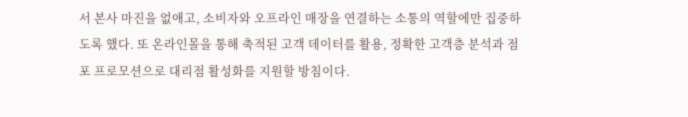서 본사 마진을 없애고, 소비자와 오프라인 매장을 연결하는 소통의 역할에만 집중하도록 했다. 또 온라인몰을 통해 축적된 고객 데이터를 활용, 정확한 고객층 분석과 점포 프로모션으로 대리점 활성화를 지원할 방침이다.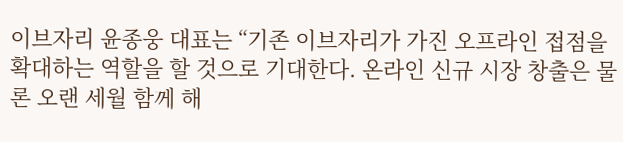이브자리 윤종웅 대표는 “기존 이브자리가 가진 오프라인 접점을 확대하는 역할을 할 것으로 기대한다. 온라인 신규 시장 창출은 물론 오랜 세월 함께 해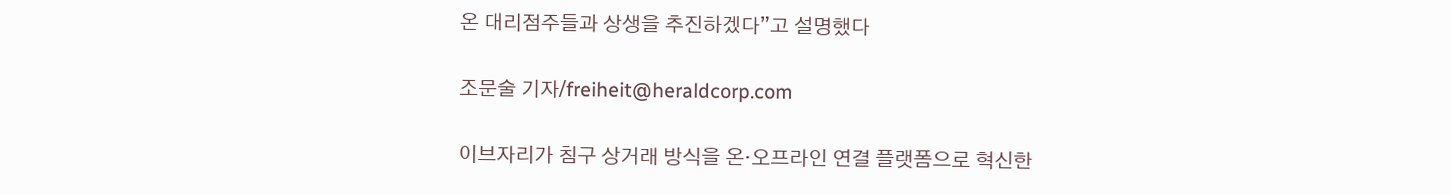온 대리점주들과 상생을 추진하겠다”고 설명했다

조문술 기자/freiheit@heraldcorp.com

이브자리가 침구 상거래 방식을 온·오프라인 연결 플랫폼으로 혁신한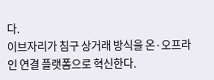다.
이브자리가 침구 상거래 방식을 온·오프라인 연결 플랫폼으로 혁신한다.